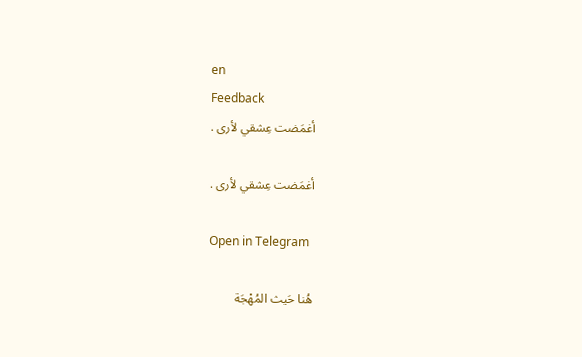en
Feedback
أغمَضت عِشقي لأرى .

أغمَضت عِشقي لأرى .

Open in Telegram

هُنا حَيث المُهْجَة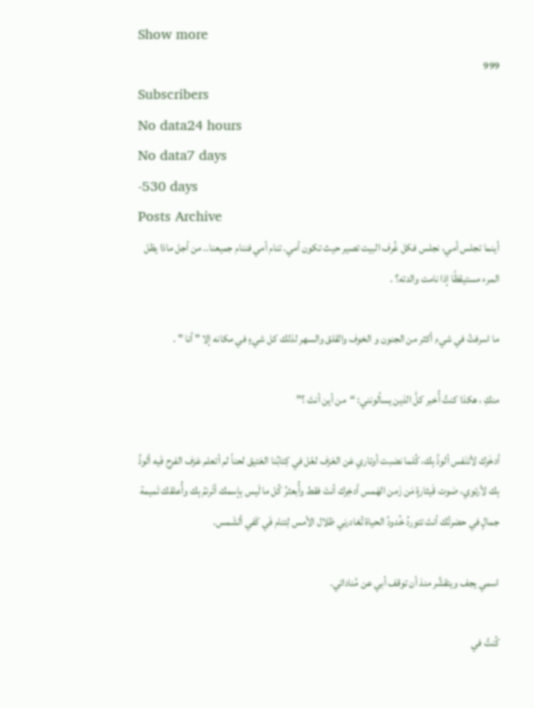Show more
999
Subscribers
No data24 hours
No data7 days
-530 days
Posts Archive
أينما تجلس أمي، نجلس فكل غُرف البيت تصير حيث تكون أمي. تنام أمي فننام جميعنا.. من أجل ماذا يظل المرء مستيقظًا إذا نامت والدته؟ .

ما اسرفتُ في شيءِ أكثر من الجنون و الخوف والقلق والسهر لذلك كل شيءٍ في مكانه إلا " أنا " .

منكِ ، هكذا كنتُ أُخبر كلَّ الذين يسألونني: “من أين أنتَ ؟”

أدخَرك لأتنَفس ألوذُ بِك، كُلما نضبت أوتاري عَن العَزف لعّل في كِتابُنا العَتيق لحناً لم أتعلم عَزف الفرح فَيه ألوذُ بِك لأرتوي، صَوت قَيثارةٍ مَن زَمن الهَمس أدخِرك أنتَ فقط وأُبعثرُ كُل ما لَيس بِإسمك أتَرنمُ بِك وأُعلقك تَميمة جمالٍ في حضرتُك أنتَ تتوردُ خُدودُ الحياة تُغادرني ظلال الأمس لِتنام فَي كَفي ألشَمس.

اسمي يجف ويتقشَّر منذ أن توقف أبي عن مُناداتي.

كُنتُ في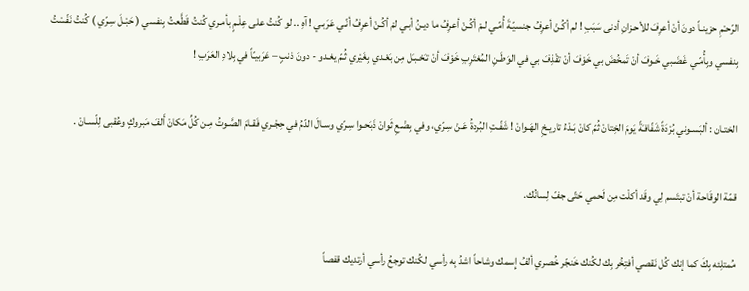الرّحـْمِ حزينـاً دونَ أنْ أعرِفَ للأحـزانِ أدنى سَبَبِ ! لم أكُـنْ أعرِفُ جنسيّـةَ أُمّـي لـمْ أكُـنْ أعرِفُ ما ديـنُ أبـي لمْ أكُـنْ أعرِفُ أنّـي عَرَبـي ! آهِ .. لو كُنتُ على عِلْـمٍ بأمـري كُنتُ قَطَّعتُ بِنفسي ( حَبْـلَ سِـرّي ) كُنتُ نَفّسْتُ بِنفسي وبِأُمّـي غَضَـبي خَـوفَ أنْ تَمخُضَ بي خَوْفَ أنْ تقْذِفَ بي في الوَطَـنِ المُغتَرِبِ خَوْفَ أنْ تـَحْـبـَل مِن بَعْـدي بِغَيْري ثُـمّ يغـدو - دونَ ذنبٍ – عَرَبيـّاً في بِلادِ العَرَبِ !

الختـان : ألبَسـوني بُرْدَةً شَفّافـَةً يَومَ الخِتانْ ثُمّ كانْ بَـدْءُ تاريـخِ الهَـوانْ ! شَفّـتِ البُردةُ عَـنْ سِـرّي، وفي بِضْـعِ ثَوانْ ذَبَحـوا سِـرّي وسـالَ الدّمُ في حِجْـري فَقـامَ الصَّـوتُ مِـن كُلِّ مَكانْ أَلفَ مَبروكٍ وعُقبى لِلّسـانْ .

قمّة الوقَاحة أنْ تبتَسم لِي وقَد أكلْت مِن لَحمي حَتّى جفّ لِسانُك.

مُمتلِئه بِكَ كما إنك كُل نَقصي أفتِخُر بِك لكُنك خَنجّر خُصري ألفُ إِسمك وشاحاً اشدُ بِه رأسي لكُنك توجعُ رأسي أرتديك قفصاً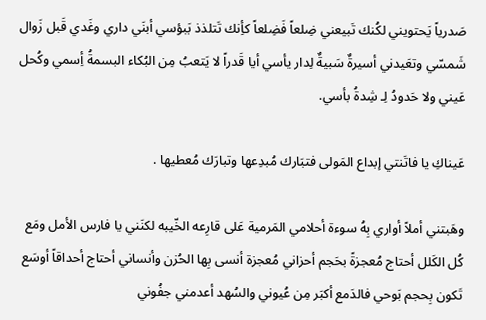صَدرياً يَحتويني لكُنك تَبيعني ضِلعاً فَضِلعاً كأِنك تَتلذذ بَبؤسي أبنَي داري وغَدي قَبل زَوال شَمسّي وتعَيدني أسيرةٌ سَبيةٌ لِدار يأسي أيا قَدراً لا يَتعبُ مِن البُكاء البسمةُ أِسمي وكُحل عَيني ولا حَدودُ لِـ شِدةُ بأسي.

عَيناكِ يا فاتَنتي إبداع المَولى فتبَارك مُبدِعها وتبارَك مُعطيها .

وهَبتني أملاً أواري بِهُ سوءة أحلامي المَرمية عَلى قارِعه الخّيبه لكنَني يا فارس الأمل ومَع كُل الكَلل أحتاج مُعجزةً بحَجم أحزاني مُعجزة أنسى بِها الحُزن وأنساني أحتاج أحداقاً أوسَع تَكون بِحجم بَوحي فالدَمع أكبَر مِن عُيوني والسُهد أعدمني جفُوني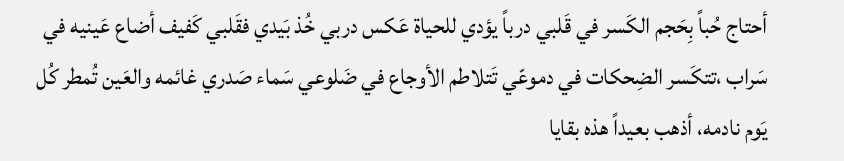أحتاج حُباً بِحَجم الكَسر في قَلبي درباً يؤدي للحياة عَكس دربي خُذ بَيدي فقَلبي كَفيف أضاع عَينيه في سَراب ،تتكَسر الضِحكات في دموعّي تَتلاطم الأوجاع في ضَلوعي سَماء صَدري غائمه والعَين تُمطر كُل يَوم نادمه، أذهب بعيداً هذه بقايا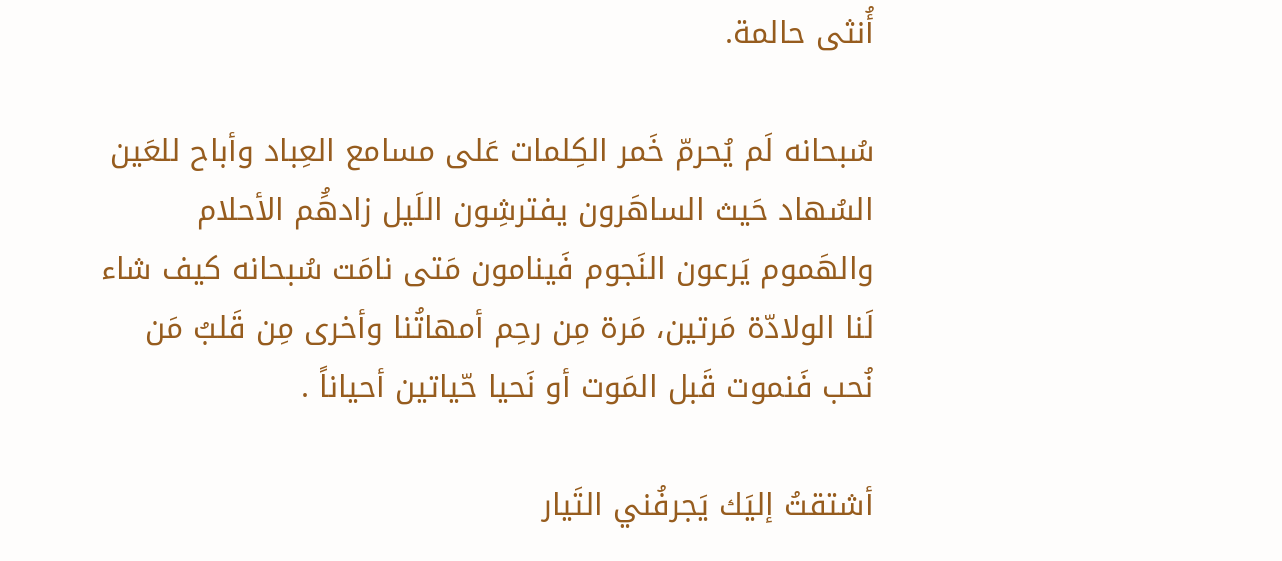أُنثى حالمة.

سُبحانه لَم يُحرمّ خَمر الكِلمات عَلى مسامع العِباد وأباح للعَين السُهاد حَيث الساهَرون يفترشِون اللَيل زادهَُم الأحلام والهَموم يَرعون النَجوم فَينامون مَتى نامَت سُبحانه كيف شاء لَنا الولادّة مَرتين، مَرة مِن رحِم أمهاتُنا وأخرى مِن قَلبُ مَن نُحب فَنموت قَبل المَوت أو نَحيا حّياتين أحياناً .

أشتقتُ إليَك يَجرفُني التَيار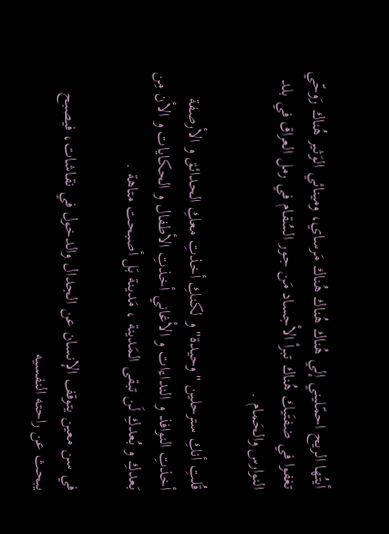أيتُها الريح احمّليني إلي هُناك هُناك هُناك مَرساي، ومينائي الوَثير هُناك رَوحّي تغفوا في ضفتَيك هُناك تبرأ الأجساد مَن جور السُقام في رمل العراق في بلد النوارس والحَمام .

قُلتِ أنكِ سترحلين "وحيدة" و لكنكِ أخذتِ معكِ الحدائق و الأرصفة أخذتِ النوافذ و النداءات و الأغاني أخذتِ الأطفال و الحكايات و الأن مِن بَعدكِ و بُعدكِ لَن تبقى المَدينة ، مَدينة بَل أصبحت متاهة .

في سن معين يتوقف الإنسان عن الجدال والدخول في نقاشات، فيصبح يبحث عن راحته النفسيه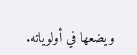ويضعها في أولوياته.